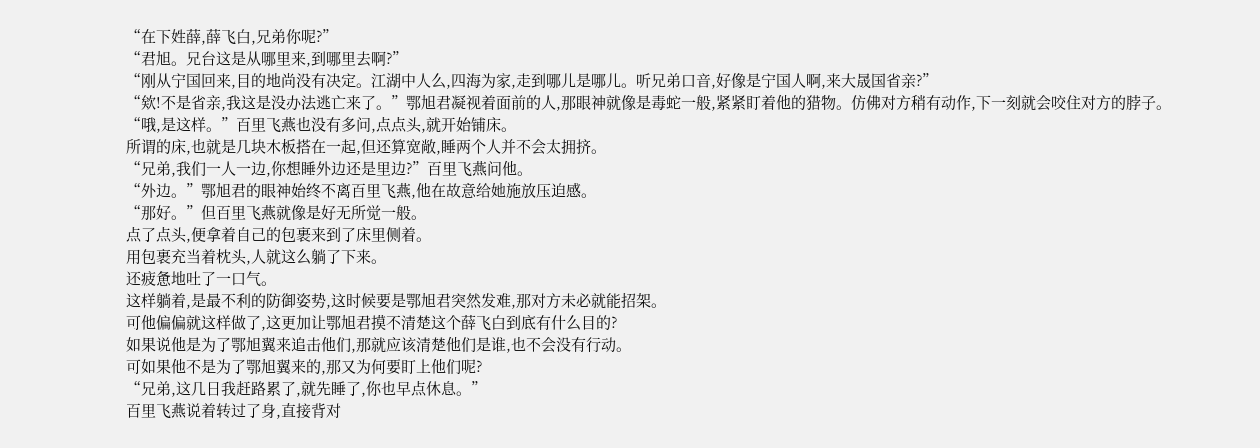“在下姓薛,薛飞白,兄弟你呢?”
“君旭。兄台这是从哪里来,到哪里去啊?”
“刚从宁国回来,目的地尚没有决定。江湖中人么,四海为家,走到哪儿是哪儿。听兄弟口音,好像是宁国人啊,来大晟国省亲?”
“欸!不是省亲,我这是没办法逃亡来了。”鄂旭君凝视着面前的人,那眼神就像是毒蛇一般,紧紧盯着他的猎物。仿佛对方稍有动作,下一刻就会咬住对方的脖子。
“哦,是这样。”百里飞燕也没有多问,点点头,就开始铺床。
所谓的床,也就是几块木板搭在一起,但还算宽敞,睡两个人并不会太拥挤。
“兄弟,我们一人一边,你想睡外边还是里边?”百里飞燕问他。
“外边。”鄂旭君的眼神始终不离百里飞燕,他在故意给她施放压迫感。
“那好。”但百里飞燕就像是好无所觉一般。
点了点头,便拿着自己的包裹来到了床里侧着。
用包裹充当着枕头,人就这么躺了下来。
还疲惫地吐了一口气。
这样躺着,是最不利的防御姿势,这时候要是鄂旭君突然发难,那对方未必就能招架。
可他偏偏就这样做了,这更加让鄂旭君摸不清楚这个薛飞白到底有什么目的?
如果说他是为了鄂旭翼来追击他们,那就应该清楚他们是谁,也不会没有行动。
可如果他不是为了鄂旭翼来的,那又为何要盯上他们呢?
“兄弟,这几日我赶路累了,就先睡了,你也早点休息。”
百里飞燕说着转过了身,直接背对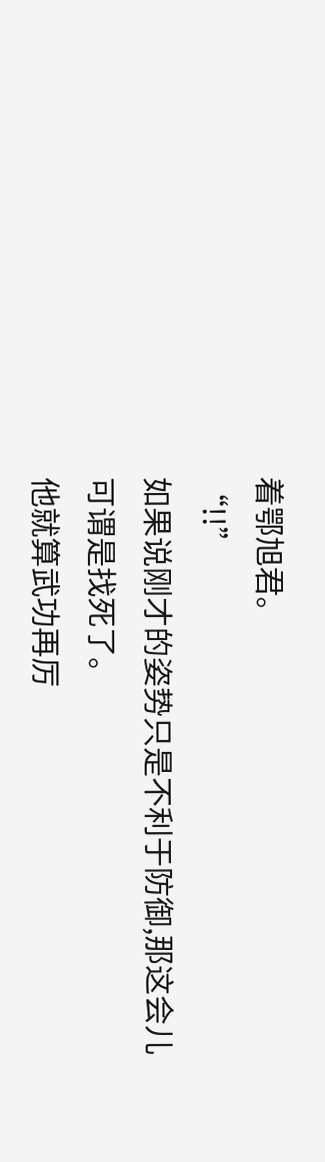着鄂旭君。
“!!”
如果说刚才的姿势只是不利于防御,那这会儿可谓是找死了。
他就算武功再厉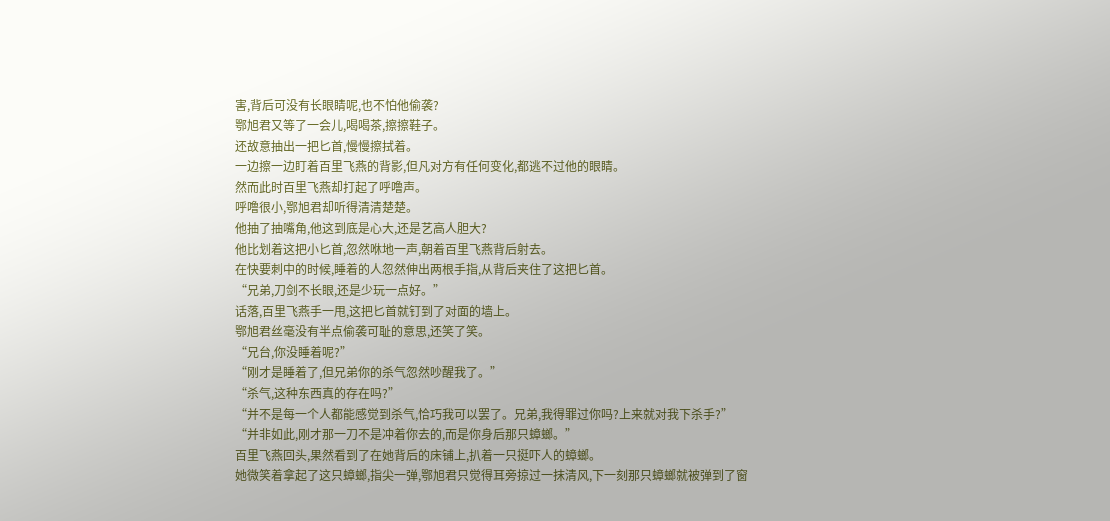害,背后可没有长眼睛呢,也不怕他偷袭?
鄂旭君又等了一会儿,喝喝茶,擦擦鞋子。
还故意抽出一把匕首,慢慢擦拭着。
一边擦一边盯着百里飞燕的背影,但凡对方有任何变化,都逃不过他的眼睛。
然而此时百里飞燕却打起了呼噜声。
呼噜很小,鄂旭君却听得清清楚楚。
他抽了抽嘴角,他这到底是心大,还是艺高人胆大?
他比划着这把小匕首,忽然咻地一声,朝着百里飞燕背后射去。
在快要刺中的时候,睡着的人忽然伸出两根手指,从背后夹住了这把匕首。
“兄弟,刀剑不长眼,还是少玩一点好。”
话落,百里飞燕手一甩,这把匕首就钉到了对面的墙上。
鄂旭君丝毫没有半点偷袭可耻的意思,还笑了笑。
“兄台,你没睡着呢?”
“刚才是睡着了,但兄弟你的杀气忽然吵醒我了。”
“杀气,这种东西真的存在吗?”
“并不是每一个人都能感觉到杀气,恰巧我可以罢了。兄弟,我得罪过你吗?上来就对我下杀手?”
“并非如此,刚才那一刀不是冲着你去的,而是你身后那只蟑螂。”
百里飞燕回头,果然看到了在她背后的床铺上,扒着一只挺吓人的蟑螂。
她微笑着拿起了这只蟑螂,指尖一弹,鄂旭君只觉得耳旁掠过一抹清风,下一刻那只蟑螂就被弹到了窗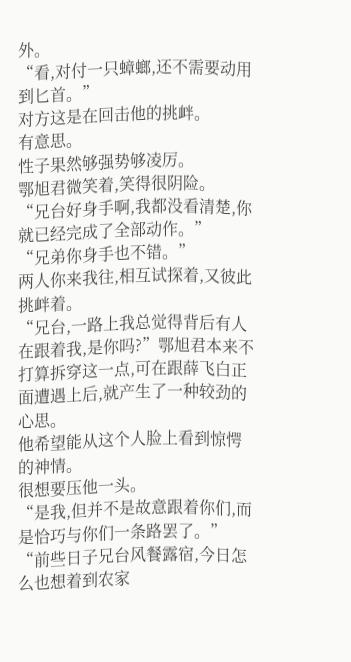外。
“看,对付一只蟑螂,还不需要动用到匕首。”
对方这是在回击他的挑衅。
有意思。
性子果然够强势够凌厉。
鄂旭君微笑着,笑得很阴险。
“兄台好身手啊,我都没看清楚,你就已经完成了全部动作。”
“兄弟你身手也不错。”
两人你来我往,相互试探着,又彼此挑衅着。
“兄台,一路上我总觉得背后有人在跟着我,是你吗?”鄂旭君本来不打算拆穿这一点,可在跟薛飞白正面遭遇上后,就产生了一种较劲的心思。
他希望能从这个人脸上看到惊愕的神情。
很想要压他一头。
“是我,但并不是故意跟着你们,而是恰巧与你们一条路罢了。”
“前些日子兄台风餐露宿,今日怎么也想着到农家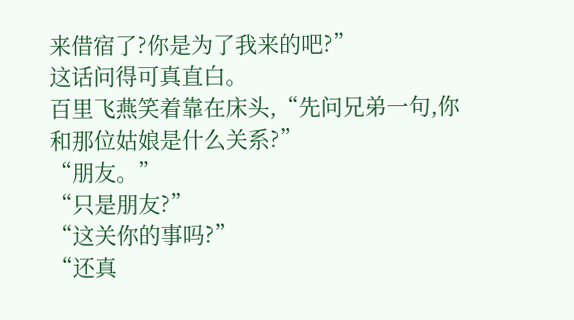来借宿了?你是为了我来的吧?”
这话问得可真直白。
百里飞燕笑着靠在床头,“先问兄弟一句,你和那位姑娘是什么关系?”
“朋友。”
“只是朋友?”
“这关你的事吗?”
“还真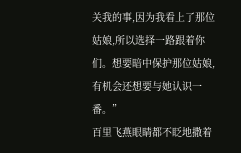关我的事,因为我看上了那位姑娘,所以选择一路跟着你们。想要暗中保护那位姑娘,有机会还想要与她认识一番。”
百里飞燕眼睛都不眨地撒着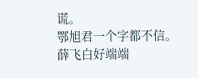谎。
鄂旭君一个字都不信。
薛飞白好端端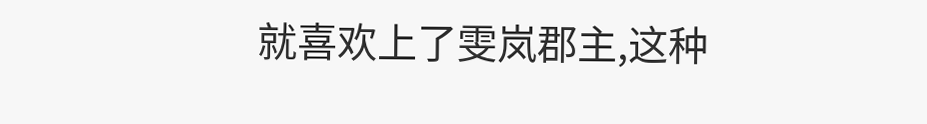就喜欢上了雯岚郡主,这种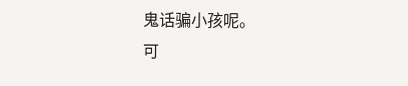鬼话骗小孩呢。
可